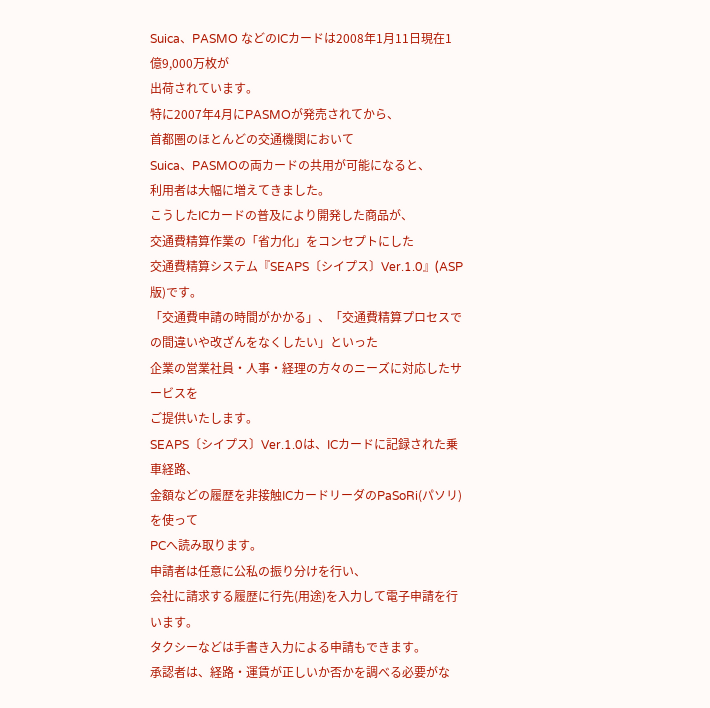Suica、PASMO などのICカードは2008年1月11日現在1億9,000万枚が
出荷されています。
特に2007年4月にPASMOが発売されてから、
首都圏のほとんどの交通機関において
Suica、PASMOの両カードの共用が可能になると、
利用者は大幅に増えてきました。
こうしたICカードの普及により開発した商品が、
交通費精算作業の「省力化」をコンセプトにした
交通費精算システム『SEAPS〔シイプス〕Ver.1.0』(ASP版)です。
「交通費申請の時間がかかる」、「交通費精算プロセスでの間違いや改ざんをなくしたい」といった
企業の営業社員・人事・経理の方々のニーズに対応したサービスを
ご提供いたします。
SEAPS〔シイプス〕Ver.1.0は、ICカードに記録された乗車経路、
金額などの履歴を非接触ICカードリーダのPaSoRi(パソリ)を使って
PCへ読み取ります。
申請者は任意に公私の振り分けを行い、
会社に請求する履歴に行先(用途)を入力して電子申請を行います。
タクシーなどは手書き入力による申請もできます。
承認者は、経路・運賃が正しいか否かを調べる必要がな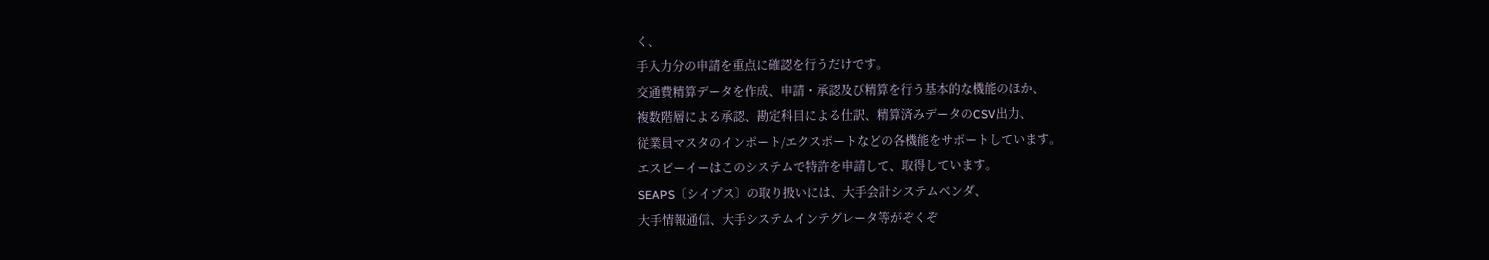く、
手入力分の申請を重点に確認を行うだけです。
交通費精算データを作成、申請・承認及び精算を行う基本的な機能のほか、
複数階層による承認、勘定科目による仕訳、精算済みデータのCSV出力、
従業員マスタのインポート/エクスポートなどの各機能をサポートしています。
エスピーイーはこのシステムで特許を申請して、取得しています。
SEAPS〔シイプス〕の取り扱いには、大手会計システムベンダ、
大手情報通信、大手システムインテグレータ等がぞくぞ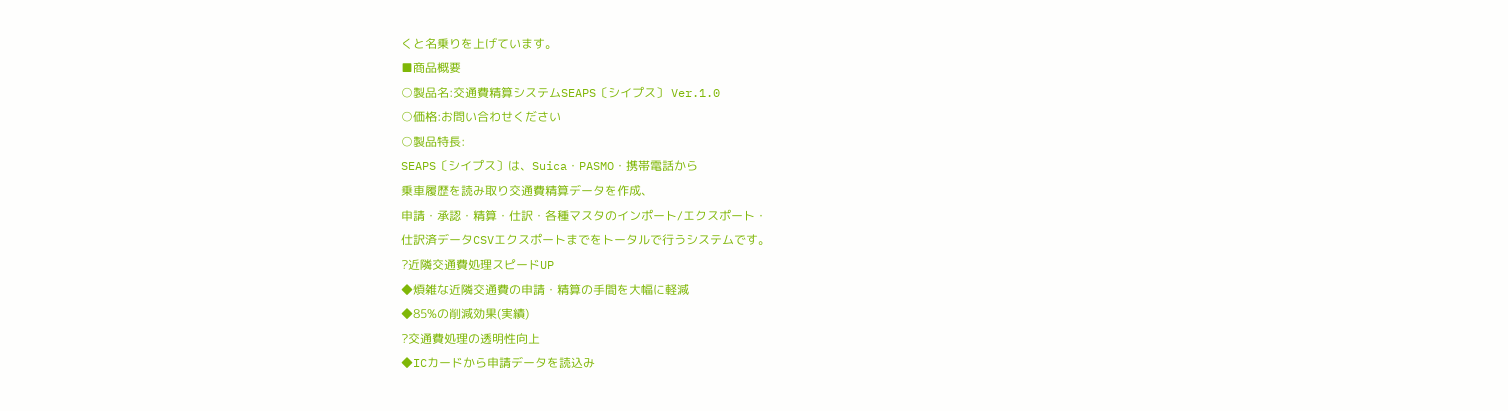くと名乗りを上げています。
■商品概要
○製品名:交通費精算システムSEAPS〔シイプス〕 Ver.1.0
○価格:お問い合わせください
○製品特長:
SEAPS〔シイプス〕は、Suica・PASMO・携帯電話から
乗車履歴を読み取り交通費精算データを作成、
申請・承認・精算・仕訳・各種マスタのインポート/エクスポート・
仕訳済データCSVエクスポートまでをトータルで行うシステムです。
?近隣交通費処理スピードUP
◆煩雑な近隣交通費の申請・精算の手間を大幅に軽減
◆85%の削減効果(実績)
?交通費処理の透明性向上
◆ICカードから申請データを読込み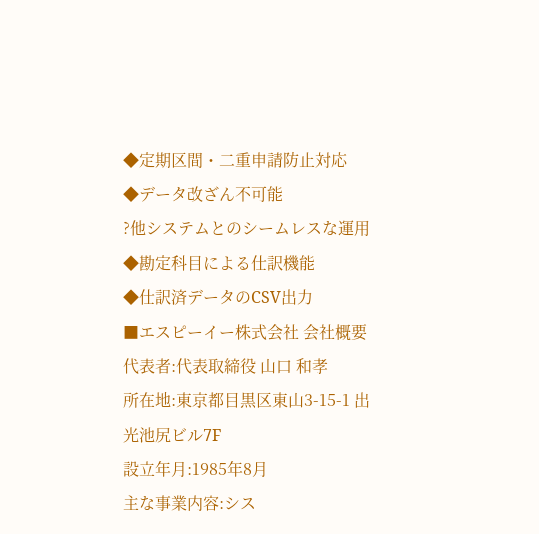◆定期区間・二重申請防止対応
◆データ改ざん不可能
?他システムとのシームレスな運用
◆勘定科目による仕訳機能
◆仕訳済データのCSV出力
■エスピーイー株式会社 会社概要
代表者:代表取締役 山口 和孝
所在地:東京都目黒区東山3-15-1 出光池尻ビル7F
設立年月:1985年8月
主な事業内容:シス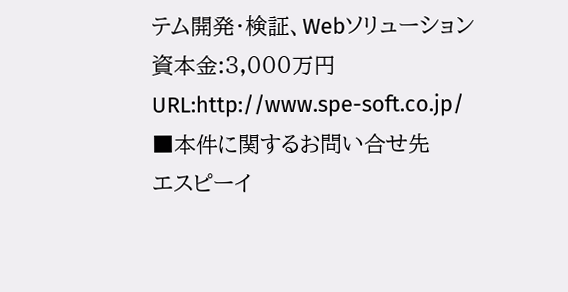テム開発・検証、Webソリューション
資本金:3,000万円
URL:http://www.spe-soft.co.jp/
■本件に関するお問い合せ先
エスピーイ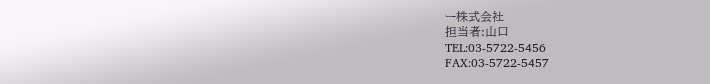ー株式会社
担当者:山口
TEL:03-5722-5456
FAX:03-5722-5457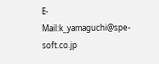E-Mail:k_yamaguchi@spe-soft.co.jp